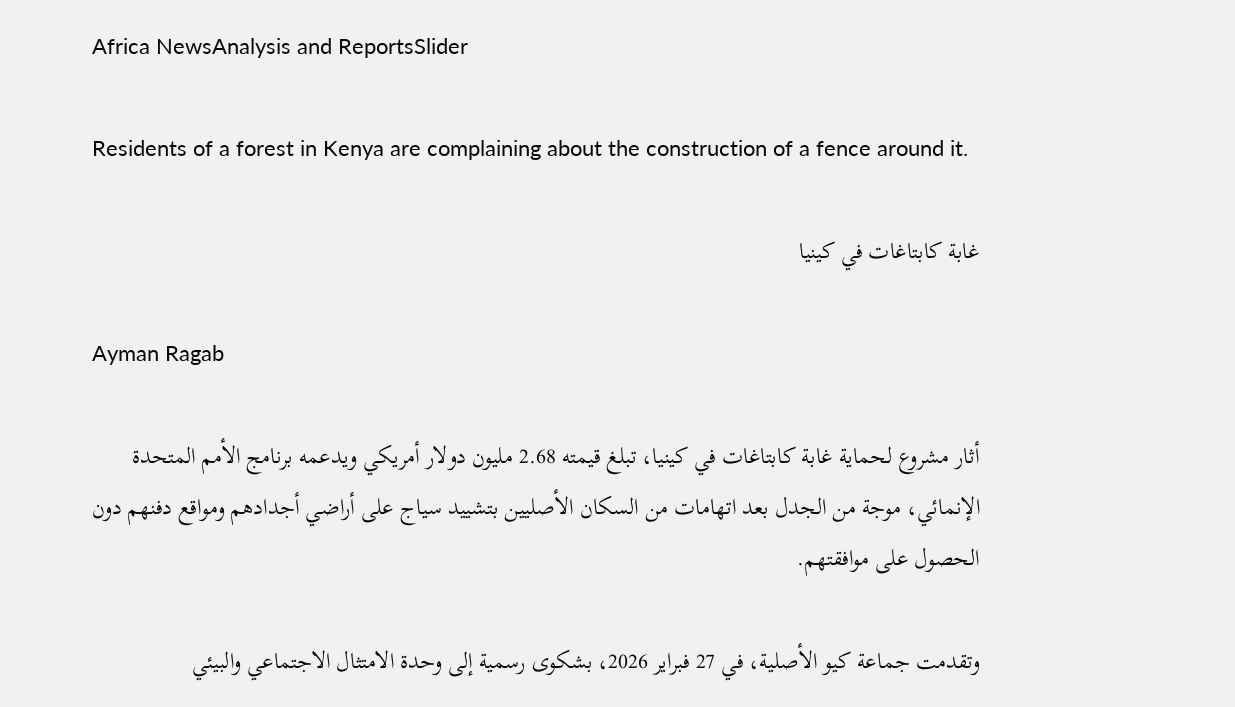Africa NewsAnalysis and ReportsSlider

Residents of a forest in Kenya are complaining about the construction of a fence around it.

غابة كابتاغات في كينيا

Ayman Ragab

أثار مشروع لحماية غابة كابتاغات في كينيا، تبلغ قيمته 2.68 مليون دولار أمريكي ويدعمه برنامج الأمم المتحدة الإنمائي، موجة من الجدل بعد اتهامات من السكان الأصليين بتشييد سياج على أراضي أجدادهم ومواقع دفنهم دون الحصول على موافقتهم.

وتقدمت جماعة كيو الأصلية، في 27 فبراير 2026، بشكوى رسمية إلى وحدة الامتثال الاجتماعي والبيئي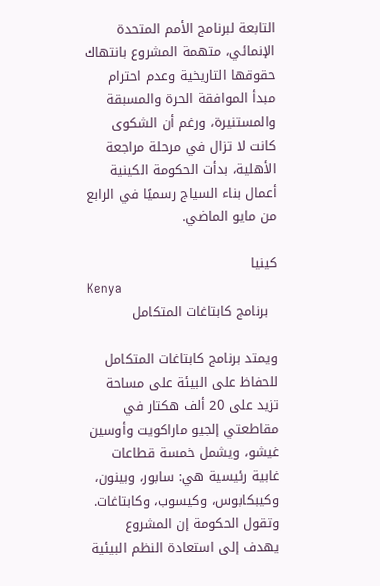التابعة لبرنامج الأمم المتحدة الإنمائي، متهمة المشروع بانتهاك حقوقها التاريخية وعدم احترام مبدأ الموافقة الحرة والمسبقة والمستنيرة، ورغم أن الشكوى كانت لا تزال في مرحلة مراجعة الأهلية، بدأت الحكومة الكينية أعمال بناء السياج رسميًا في الرابع من مايو الماضي.

كينيا
Kenya
  برنامج كابتاغات المتكامل

ويمتد برنامج كابتاغات المتكامل للحفاظ على البيئة على مساحة تزيد على 20 ألف هكتار في مقاطعتي إلجيو ماراكويت وأوسين غيشو، ويشمل خمسة قطاعات غابية رئيسية هي: سابور، وبينون، وكيبكابوس، وكيسوب، وكابتاغات. وتقول الحكومة إن المشروع يهدف إلى استعادة النظم البيئية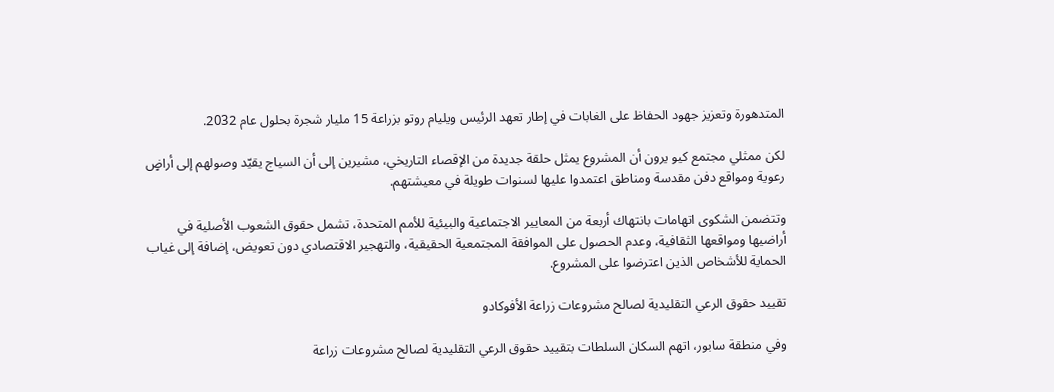المتدهورة وتعزيز جهود الحفاظ على الغابات في إطار تعهد الرئيس ويليام روتو بزراعة 15 مليار شجرة بحلول عام 2032.

لكن ممثلي مجتمع كيو يرون أن المشروع يمثل حلقة جديدة من الإقصاء التاريخي، مشيرين إلى أن السياج يقيّد وصولهم إلى أراضٍ رعوية ومواقع دفن مقدسة ومناطق اعتمدوا عليها لسنوات طويلة في معيشتهم.

وتتضمن الشكوى اتهامات بانتهاك أربعة من المعايير الاجتماعية والبيئية للأمم المتحدة، تشمل حقوق الشعوب الأصلية في أراضيها ومواقعها الثقافية، وعدم الحصول على الموافقة المجتمعية الحقيقية، والتهجير الاقتصادي دون تعويض، إضافة إلى غياب الحماية للأشخاص الذين اعترضوا على المشروع.

تقييد حقوق الرعي التقليدية لصالح مشروعات زراعة الأفوكادو

وفي منطقة سابور، اتهم السكان السلطات بتقييد حقوق الرعي التقليدية لصالح مشروعات زراعة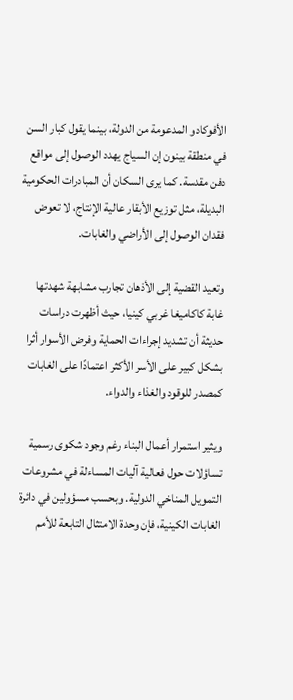الأفوكادو المدعومة من الدولة، بينما يقول كبار السن في منطقة بينون إن السياج يهدد الوصول إلى مواقع دفن مقدسة. كما يرى السكان أن المبادرات الحكومية البديلة، مثل توزيع الأبقار عالية الإنتاج، لا تعوض فقدان الوصول إلى الأراضي والغابات.

وتعيد القضية إلى الأذهان تجارب مشابهة شهدتها غابة كاكاميغا غربي كينيا، حيث أظهرت دراسات حديثة أن تشديد إجراءات الحماية وفرض الأسوار أثرا بشكل كبير على الأسر الأكثر اعتمادًا على الغابات كمصدر للوقود والغذاء والدواء.

ويثير استمرار أعمال البناء رغم وجود شكوى رسمية تساؤلات حول فعالية آليات المساءلة في مشروعات التمويل المناخي الدولية. وبحسب مسؤولين في دائرة الغابات الكينية، فإن وحدة الامتثال التابعة للأمم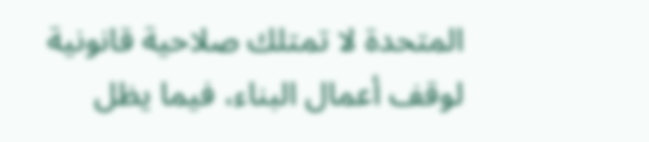المتحدة لا تمتلك صلاحية قانونية لوقف أعمال البناء، فيما يظل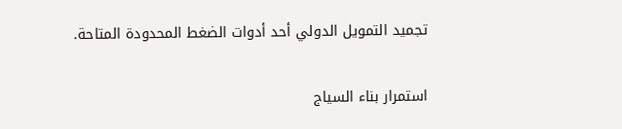تجميد التمويل الدولي أحد أدوات الضغط المحدودة المتاحة.

استمرار بناء السياج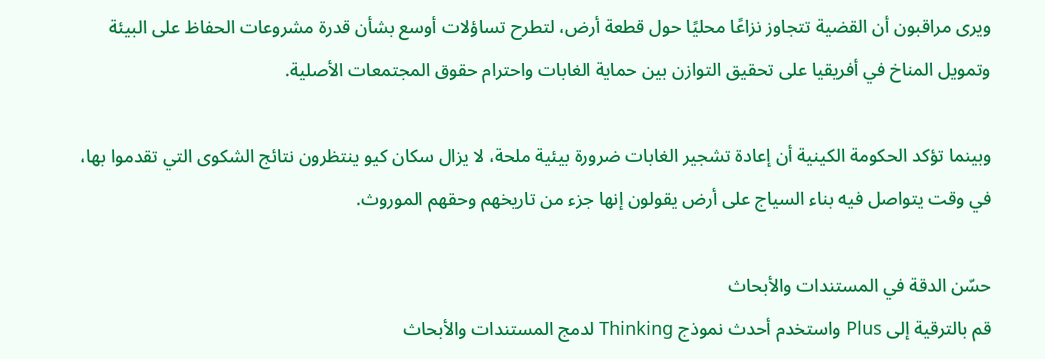ويرى مراقبون أن القضية تتجاوز نزاعًا محليًا حول قطعة أرض، لتطرح تساؤلات أوسع بشأن قدرة مشروعات الحفاظ على البيئة وتمويل المناخ في أفريقيا على تحقيق التوازن بين حماية الغابات واحترام حقوق المجتمعات الأصلية.

وبينما تؤكد الحكومة الكينية أن إعادة تشجير الغابات ضرورة بيئية ملحة، لا يزال سكان كيو ينتظرون نتائج الشكوى التي تقدموا بها، في وقت يتواصل فيه بناء السياج على أرض يقولون إنها جزء من تاريخهم وحقهم الموروث.

حسّن الدقة في المستندات والأبحاث
قم بالترقية إلى Plus واستخدم أحدث نموذج Thinking لدمج المستندات والأبحاث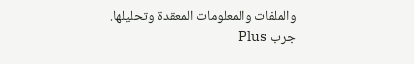والملفات والمعلومات المعقدة وتحليلها.
جرب Plus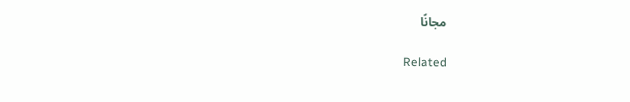مجانًا

Related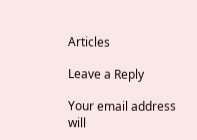Articles

Leave a Reply

Your email address will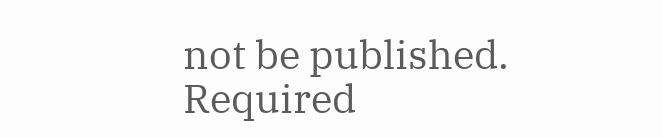not be published. Required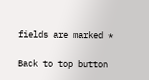fields are marked *

Back to top button